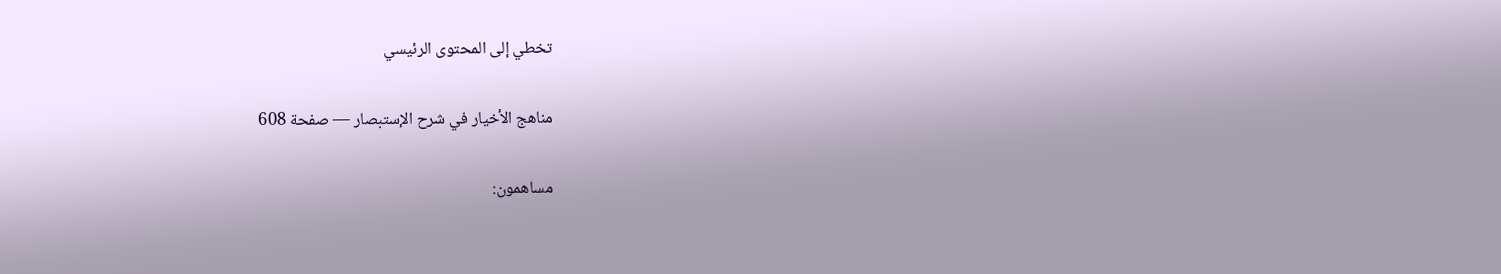تخطي إلى المحتوى الرئيسي

مناهج الأخيار في شرح الإستبصار — صفحة 608

مساهمون: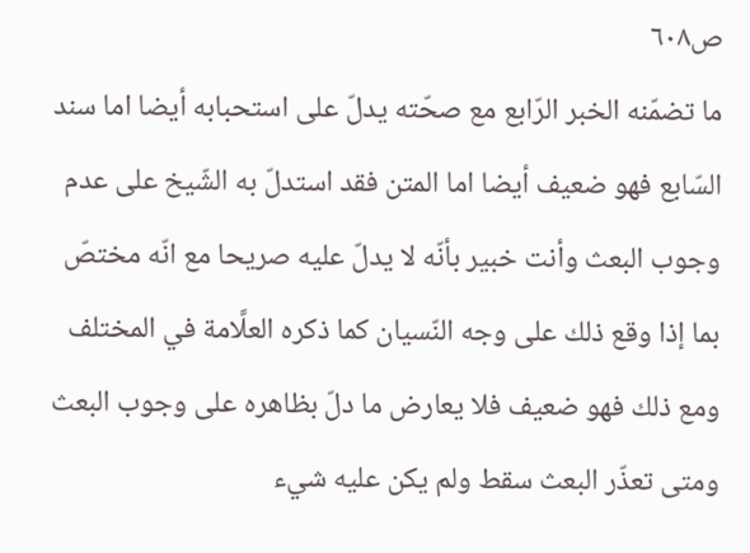ص٦٠٨
ما تضمّنه الخبر الرّابع مع صحّته يدلّ على استحبابه أيضا اما سند السّابع فهو ضعيف أيضا اما المتن فقد استدلّ به الشّيخ على عدم وجوب البعث وأنت خبير بأنّه لا يدلّ عليه صريحا مع انّه مختصّ بما إذا وقع ذلك على وجه النّسيان كما ذكره العلَّامة في المختلف ومع ذلك فهو ضعيف فلا يعارض ما دلّ بظاهره على وجوب البعث ومتى تعذّر البعث سقط ولم يكن عليه شيء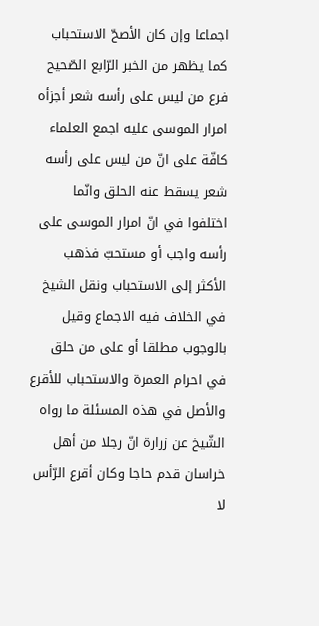اجماعا وإن كان الأصحّ الاستحباب كما يظهر من الخبر الرّابع الصّحيح فرع من ليس على رأسه شعر أجزأه امرار الموسى عليه اجمع العلماء كافّة على انّ من ليس على رأسه شعر يسقط عنه الحلق وانّما اختلفوا في انّ امرار الموسى على رأسه واجب أو مستحبّ فذهب الأكثر إلى الاستحباب ونقل الشيخ في الخلاف فيه الاجماع وقيل بالوجوب مطلقا أو على من حلق في احرام العمرة والاستحباب للأقرع والأصل في هذه المسئلة ما رواه الشّيخ عن زرارة انّ رجلا من أهل خراسان قدم حاجا وكان أقرع الرّأس لا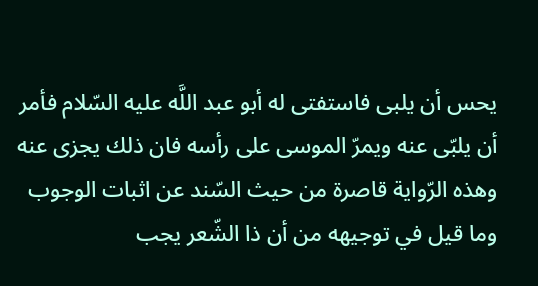يحس أن يلبى فاستفتى له أبو عبد اللَّه عليه السّلام فأمر أن يلبّى عنه ويمرّ الموسى على رأسه فان ذلك يجزى عنه وهذه الرّواية قاصرة من حيث السّند عن اثبات الوجوب وما قيل في توجيهه من أن ذا الشّعر يجب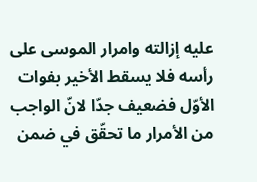عليه إزالته وامرار الموسى على رأسه فلا يسقط الأخير بفوات الأوّل فضعيف جدّا لانّ الواجب من الأمرار ما تحقّق في ضمن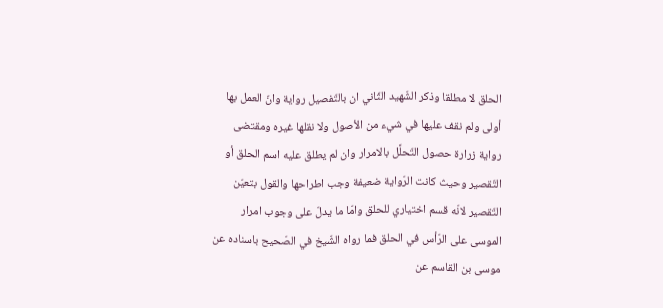الحلق لا مطلقا وذكر الشّهيد الثّاني ان بالتّفصيل رواية وانّ العمل بها أولى ولم نقف عليها في شيء من الأصول ولا نقلها غيره ومقتضى رواية زرارة حصول التّحلَّل بالامرار وان لم يطلق عليه اسم الحلق أو التّقصير وحيث كانت الرّواية ضعيفة وجب اطراحها والقول بتعيّن التّقصير لانّه قسم اختياري للحلق وامّا ما يدلّ على وجوب امرار الموسى على الرّأس في الحلق فما رواه الشّيخ في الصّحيح باسناده عن موسى بن القاسم عن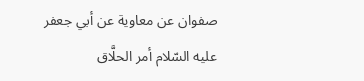صفوان عن معاوية عن أبي جعفر عليه السّلام أمر الحلَّاق